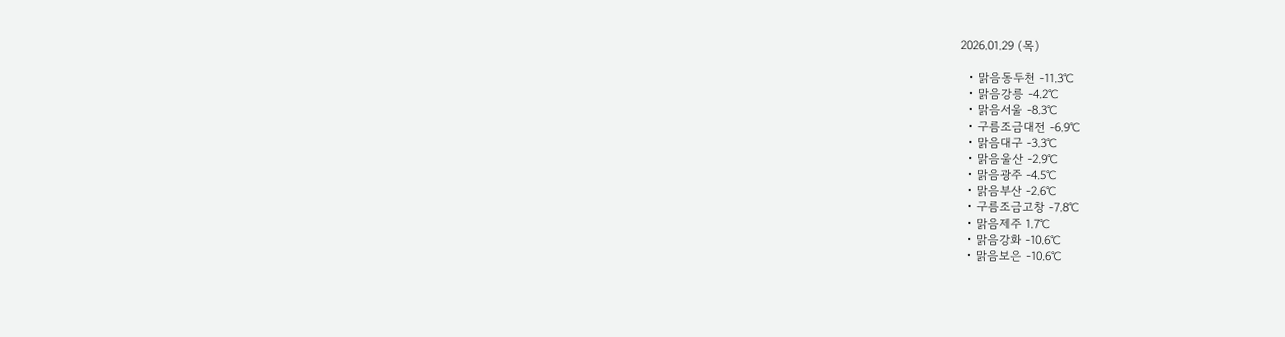2026.01.29 (목)

  • 맑음동두천 -11.3℃
  • 맑음강릉 -4.2℃
  • 맑음서울 -8.3℃
  • 구름조금대전 -6.9℃
  • 맑음대구 -3.3℃
  • 맑음울산 -2.9℃
  • 맑음광주 -4.5℃
  • 맑음부산 -2.6℃
  • 구름조금고창 -7.8℃
  • 맑음제주 1.7℃
  • 맑음강화 -10.6℃
  • 맑음보은 -10.6℃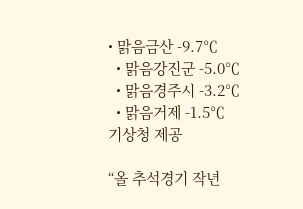• 맑음금산 -9.7℃
  • 맑음강진군 -5.0℃
  • 맑음경주시 -3.2℃
  • 맑음거제 -1.5℃
기상청 제공

“올 추석경기 작년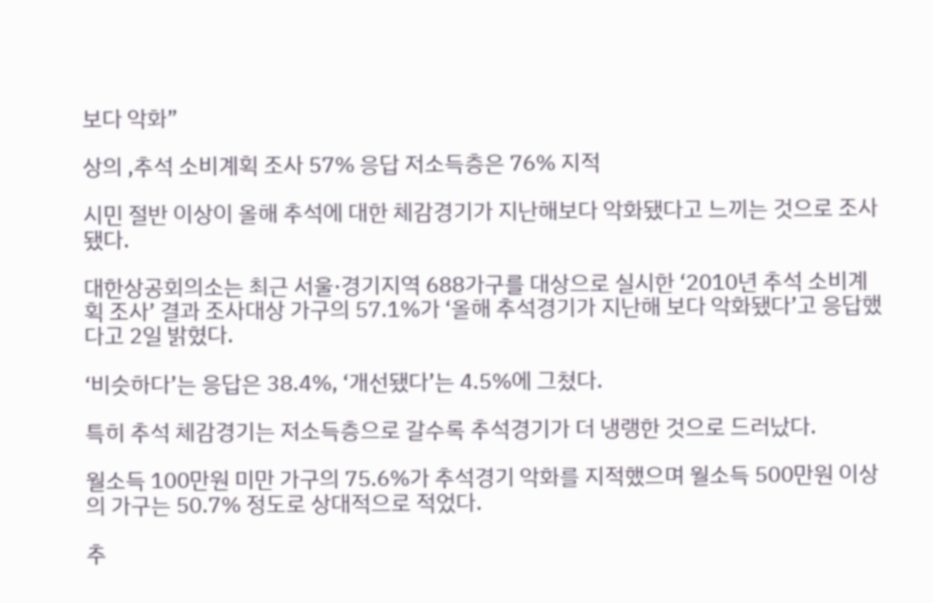보다 악화”

상의 ,추석 소비계획 조사 57% 응답 저소득층은 76% 지적

시민 절반 이상이 올해 추석에 대한 체감경기가 지난해보다 악화됐다고 느끼는 것으로 조사됐다.

대한상공회의소는 최근 서울·경기지역 688가구를 대상으로 실시한 ‘2010년 추석 소비계획 조사’ 결과 조사대상 가구의 57.1%가 ‘올해 추석경기가 지난해 보다 악화됐다’고 응답했다고 2일 밝혔다.

‘비슷하다’는 응답은 38.4%, ‘개선됐다’는 4.5%에 그쳤다.

특히 추석 체감경기는 저소득층으로 갈수록 추석경기가 더 냉랭한 것으로 드러났다.

월소득 100만원 미만 가구의 75.6%가 추석경기 악화를 지적했으며 월소득 500만원 이상의 가구는 50.7% 정도로 상대적으로 적었다.

추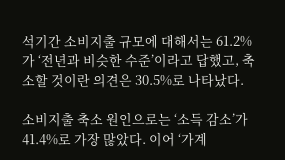석기간 소비지출 규모에 대해서는 61.2%가 ‘전년과 비슷한 수준’이라고 답했고, 축소할 것이란 의견은 30.5%로 나타났다.

소비지출 축소 원인으로는 ‘소득 감소’가 41.4%로 가장 많았다. 이어 ‘가계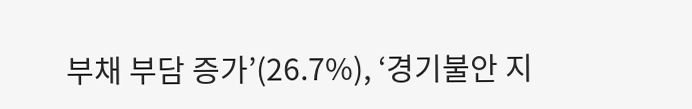부채 부담 증가’(26.7%), ‘경기불안 지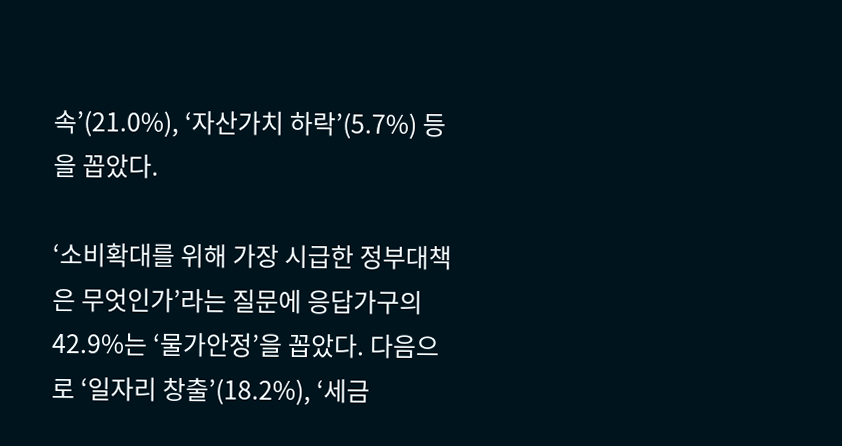속’(21.0%), ‘자산가치 하락’(5.7%) 등을 꼽았다.

‘소비확대를 위해 가장 시급한 정부대책은 무엇인가’라는 질문에 응답가구의 42.9%는 ‘물가안정’을 꼽았다. 다음으로 ‘일자리 창출’(18.2%), ‘세금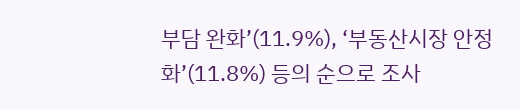부담 완화’(11.9%), ‘부동산시장 안정화’(11.8%) 등의 순으로 조사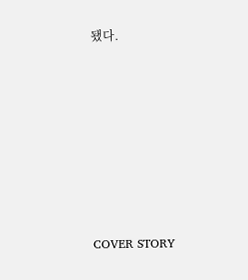됐다.








COVER STORY